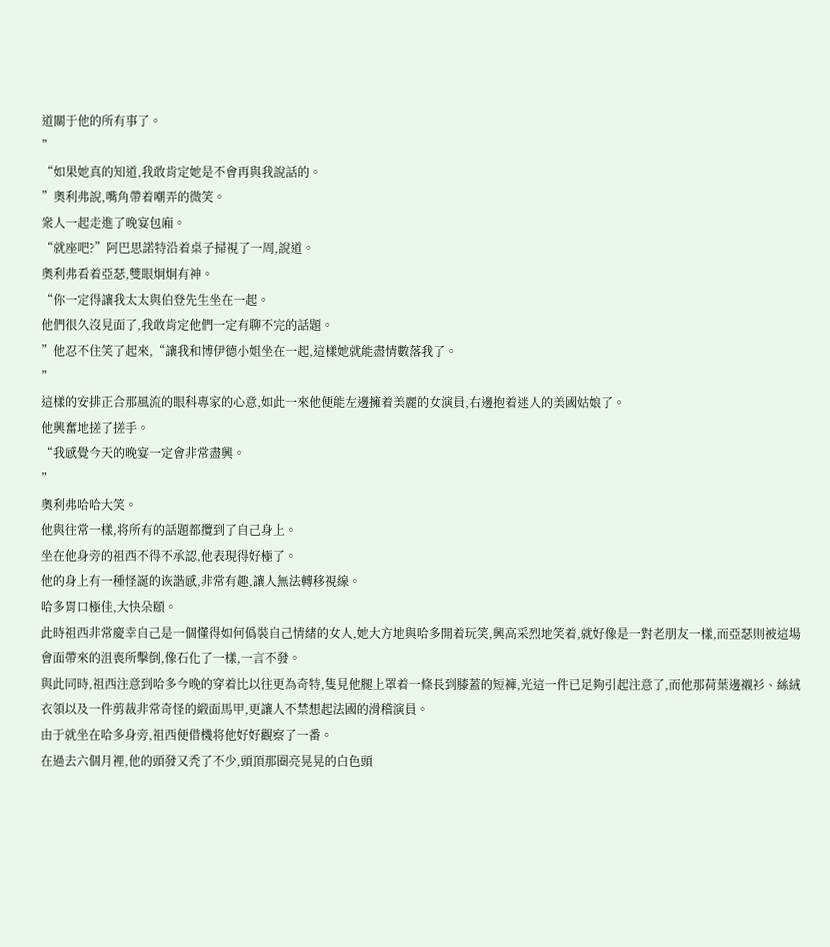道關于他的所有事了。
”
“如果她真的知道,我敢肯定她是不會再與我說話的。
”奧利弗說,嘴角帶着嘲弄的微笑。
衆人一起走進了晚宴包廂。
“就座吧?”阿巴思諾特沿着桌子掃視了一周,說道。
奧利弗看着亞瑟,雙眼炯炯有神。
“你一定得讓我太太與伯登先生坐在一起。
他們很久沒見面了,我敢肯定他們一定有聊不完的話題。
”他忍不住笑了起來,“讓我和博伊德小姐坐在一起,這樣她就能盡情數落我了。
”
這樣的安排正合那風流的眼科專家的心意,如此一來他便能左邊擁着美麗的女演員,右邊抱着迷人的美國姑娘了。
他興奮地搓了搓手。
“我感覺今天的晚宴一定會非常盡興。
”
奧利弗哈哈大笑。
他與往常一樣,将所有的話題都攬到了自己身上。
坐在他身旁的祖西不得不承認,他表現得好極了。
他的身上有一種怪誕的诙諧感,非常有趣,讓人無法轉移視線。
哈多胃口極佳,大快朵頤。
此時祖西非常慶幸自己是一個懂得如何僞裝自己情緒的女人,她大方地與哈多開着玩笑,興高采烈地笑着,就好像是一對老朋友一樣,而亞瑟則被這場會面帶來的沮喪所擊倒,像石化了一樣,一言不發。
與此同時,祖西注意到哈多今晚的穿着比以往更為奇特,隻見他腿上罩着一條長到膝蓋的短褲,光這一件已足夠引起注意了,而他那荷葉邊襯衫、絲絨衣領以及一件剪裁非常奇怪的緞面馬甲,更讓人不禁想起法國的滑稽演員。
由于就坐在哈多身旁,祖西便借機将他好好觀察了一番。
在過去六個月裡,他的頭發又秃了不少,頭頂那圈亮晃晃的白色頭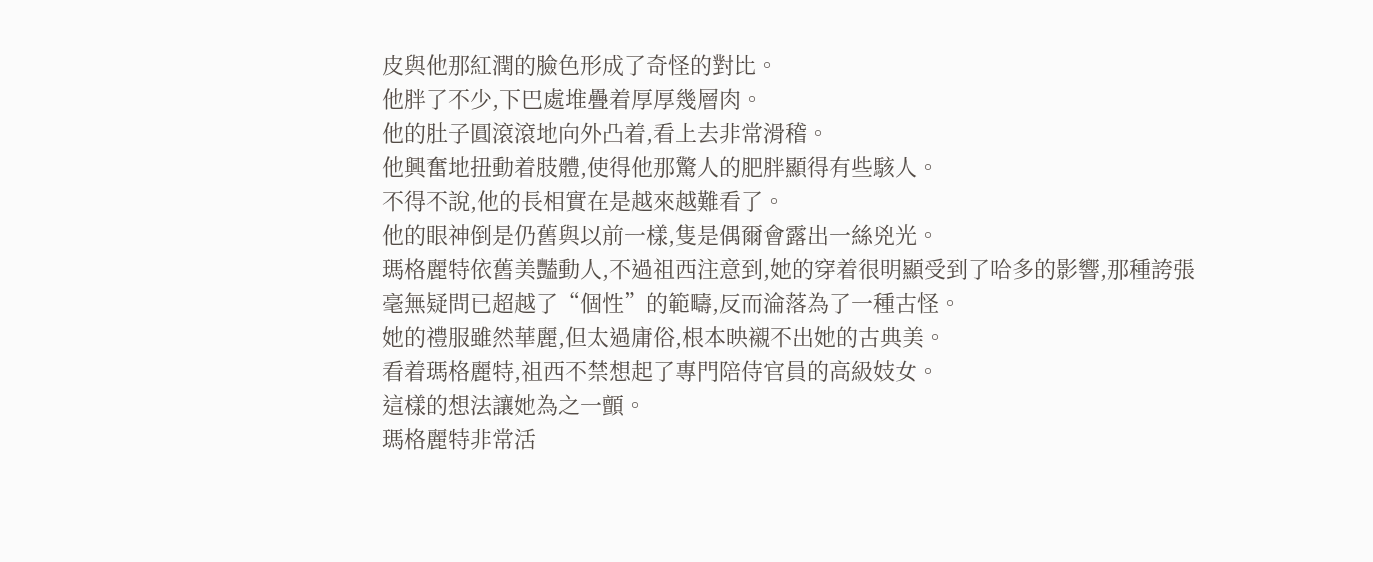皮與他那紅潤的臉色形成了奇怪的對比。
他胖了不少,下巴處堆疊着厚厚幾層肉。
他的肚子圓滾滾地向外凸着,看上去非常滑稽。
他興奮地扭動着肢體,使得他那驚人的肥胖顯得有些駭人。
不得不說,他的長相實在是越來越難看了。
他的眼神倒是仍舊與以前一樣,隻是偶爾會露出一絲兇光。
瑪格麗特依舊美豔動人,不過祖西注意到,她的穿着很明顯受到了哈多的影響,那種誇張毫無疑問已超越了“個性”的範疇,反而淪落為了一種古怪。
她的禮服雖然華麗,但太過庸俗,根本映襯不出她的古典美。
看着瑪格麗特,祖西不禁想起了專門陪侍官員的高級妓女。
這樣的想法讓她為之一顫。
瑪格麗特非常活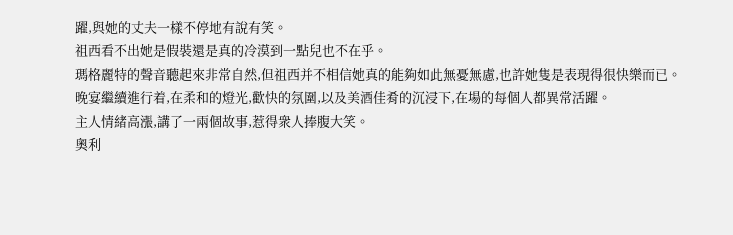躍,與她的丈夫一樣不停地有說有笑。
祖西看不出她是假裝還是真的冷漠到一點兒也不在乎。
瑪格麗特的聲音聽起來非常自然,但祖西并不相信她真的能夠如此無憂無慮,也許她隻是表現得很快樂而已。
晚宴繼續進行着,在柔和的燈光,歡快的氛圍,以及美酒佳肴的沉浸下,在場的每個人都異常活躍。
主人情緒高漲,講了一兩個故事,惹得衆人捧腹大笑。
奧利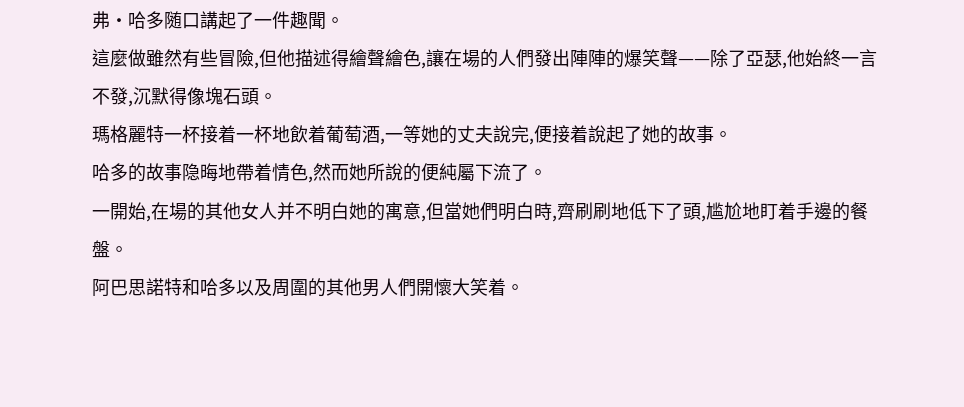弗·哈多随口講起了一件趣聞。
這麼做雖然有些冒險,但他描述得繪聲繪色,讓在場的人們發出陣陣的爆笑聲——除了亞瑟,他始終一言不發,沉默得像塊石頭。
瑪格麗特一杯接着一杯地飲着葡萄酒,一等她的丈夫說完,便接着說起了她的故事。
哈多的故事隐晦地帶着情色,然而她所說的便純屬下流了。
一開始,在場的其他女人并不明白她的寓意,但當她們明白時,齊刷刷地低下了頭,尴尬地盯着手邊的餐盤。
阿巴思諾特和哈多以及周圍的其他男人們開懷大笑着。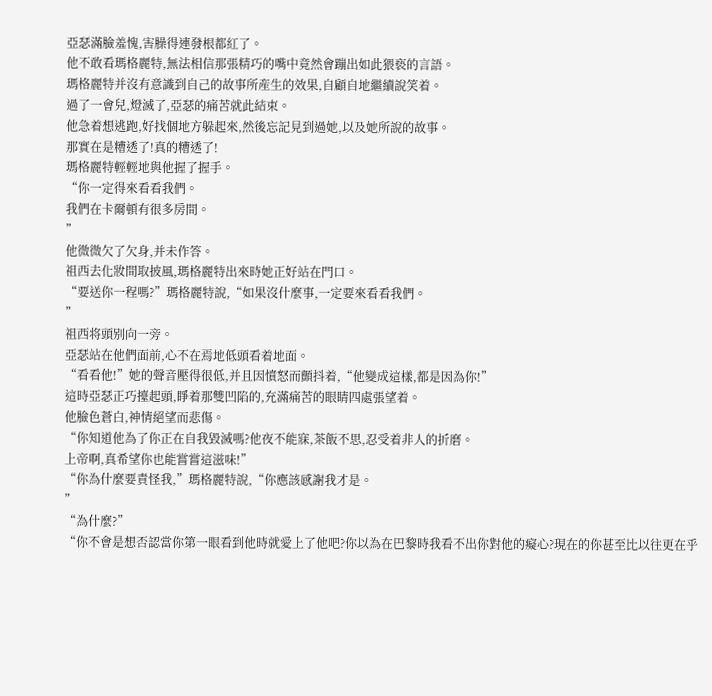亞瑟滿臉羞愧,害臊得連發根都紅了。
他不敢看瑪格麗特,無法相信那張精巧的嘴中竟然會蹦出如此猥亵的言語。
瑪格麗特并沒有意識到自己的故事所産生的效果,自顧自地繼續說笑着。
過了一會兒,燈滅了,亞瑟的痛苦就此結束。
他急着想逃跑,好找個地方躲起來,然後忘記見到過她,以及她所說的故事。
那實在是糟透了!真的糟透了!
瑪格麗特輕輕地與他握了握手。
“你一定得來看看我們。
我們在卡爾頓有很多房間。
”
他微微欠了欠身,并未作答。
祖西去化妝間取披風,瑪格麗特出來時她正好站在門口。
“要送你一程嗎?”瑪格麗特說,“如果沒什麼事,一定要來看看我們。
”
祖西将頭别向一旁。
亞瑟站在他們面前,心不在焉地低頭看着地面。
“看看他!”她的聲音壓得很低,并且因憤怒而顫抖着,“他變成這樣,都是因為你!”
這時亞瑟正巧擡起頭,睜着那雙凹陷的,充滿痛苦的眼睛四處張望着。
他臉色蒼白,神情絕望而悲傷。
“你知道他為了你正在自我毀滅嗎?他夜不能寐,茶飯不思,忍受着非人的折磨。
上帝啊,真希望你也能嘗嘗這滋味!”
“你為什麼要責怪我,”瑪格麗特說,“你應該感謝我才是。
”
“為什麼?”
“你不會是想否認當你第一眼看到他時就愛上了他吧?你以為在巴黎時我看不出你對他的癡心?現在的你甚至比以往更在乎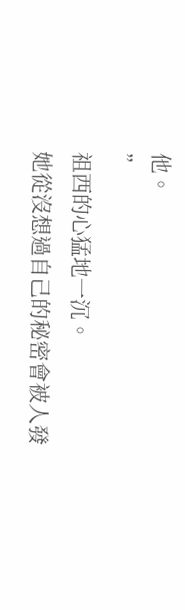他。
”
祖西的心猛地一沉。
她從沒想過自己的秘密會被人發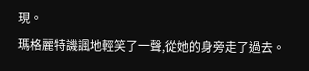現。
瑪格麗特譏諷地輕笑了一聲,從她的身旁走了過去。